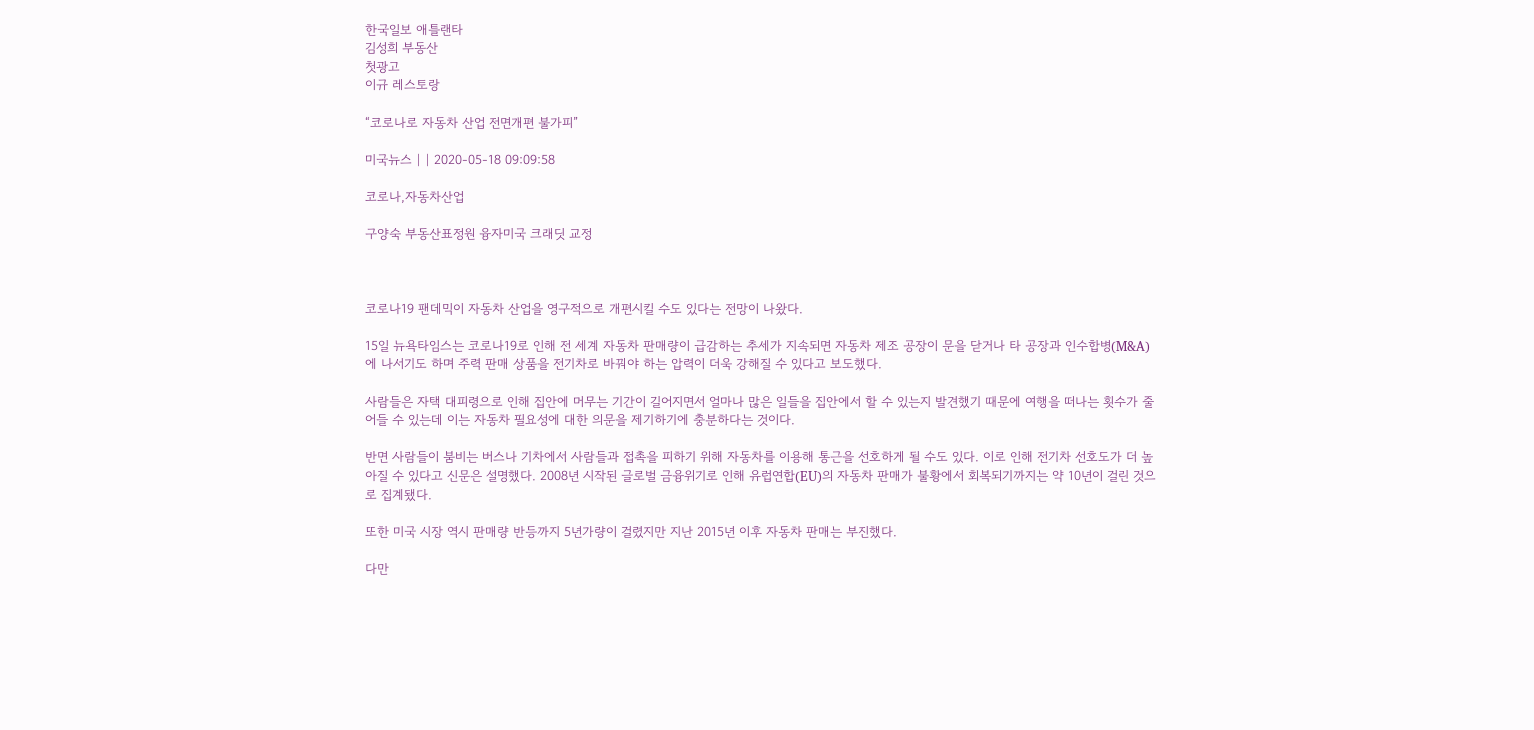한국일보 애틀랜타
김성희 부동산
첫광고
이규 레스토랑

“코로나로 자동차 산업 전면개편 불가피”

미국뉴스 | | 2020-05-18 09:09:58

코로나,자동차산업

구양숙 부동산표정원 융자미국 크래딧 교정



코로나19 팬데믹이 자동차 산업을 영구적으로 개편시킬 수도 있다는 전망이 나왔다.

15일 뉴욕타임스는 코로나19로 인해 전 세계 자동차 판매량이 급감하는 추세가 지속되면 자동차 제조 공장이 문을 닫거나 타 공장과 인수합병(M&A)에 나서기도 하며 주력 판매 상품을 전기차로 바꿔야 하는 압력이 더욱 강해질 수 있다고 보도했다.

사람들은 자택 대피령으로 인해 집안에 머무는 기간이 길어지면서 얼마나 많은 일들을 집안에서 할 수 있는지 발견했기 때문에 여행을 떠나는 횟수가 줄어들 수 있는데 이는 자동차 필요성에 대한 의문을 제기하기에 충분하다는 것이다.

반면 사람들이 붐비는 버스나 기차에서 사람들과 접촉을 피하기 위해 자동차를 이용해 통근을 선호하게 될 수도 있다. 이로 인해 전기차 선호도가 더 높아질 수 있다고 신문은 설명했다. 2008년 시작된 글로벌 금융위기로 인해 유럽연합(EU)의 자동차 판매가 불황에서 회복되기까지는 약 10년이 걸린 것으로 집계됐다.

또한 미국 시장 역시 판매량 반등까지 5년가량이 걸렸지만 지난 2015년 이후 자동차 판매는 부진했다.

다만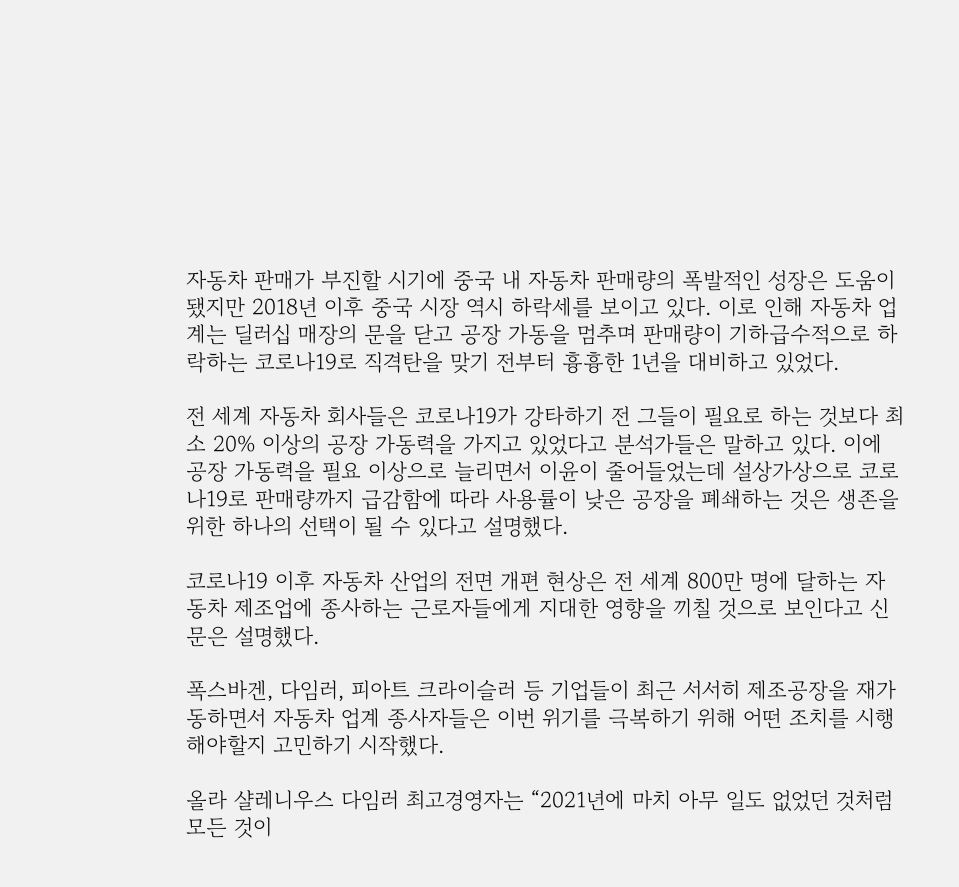자동차 판매가 부진할 시기에 중국 내 자동차 판매량의 폭발적인 성장은 도움이 됐지만 2018년 이후 중국 시장 역시 하락세를 보이고 있다. 이로 인해 자동차 업계는 딜러십 매장의 문을 닫고 공장 가동을 멈추며 판매량이 기하급수적으로 하락하는 코로나19로 직격탄을 맞기 전부터 흉흉한 1년을 대비하고 있었다.

전 세계 자동차 회사들은 코로나19가 강타하기 전 그들이 필요로 하는 것보다 최소 20% 이상의 공장 가동력을 가지고 있었다고 분석가들은 말하고 있다. 이에 공장 가동력을 필요 이상으로 늘리면서 이윤이 줄어들었는데 설상가상으로 코로나19로 판매량까지 급감함에 따라 사용률이 낮은 공장을 폐쇄하는 것은 생존을 위한 하나의 선택이 될 수 있다고 설명했다.

코로나19 이후 자동차 산업의 전면 개편 현상은 전 세계 800만 명에 달하는 자동차 제조업에 종사하는 근로자들에게 지대한 영향을 끼칠 것으로 보인다고 신문은 설명했다.

폭스바겐, 다임러, 피아트 크라이슬러 등 기업들이 최근 서서히 제조공장을 재가동하면서 자동차 업계 종사자들은 이번 위기를 극복하기 위해 어떤 조치를 시행해야할지 고민하기 시작했다.

올라 샬레니우스 다임러 최고경영자는 “2021년에 마치 아무 일도 없었던 것처럼 모든 것이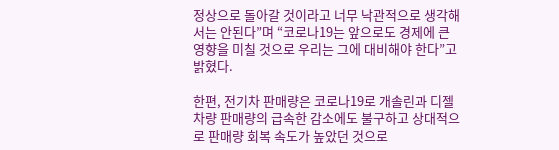정상으로 돌아갈 것이라고 너무 낙관적으로 생각해서는 안된다”며 “코로나19는 앞으로도 경제에 큰 영향을 미칠 것으로 우리는 그에 대비해야 한다”고 밝혔다.

한편, 전기차 판매량은 코로나19로 개솔린과 디젤 차량 판매량의 급속한 감소에도 불구하고 상대적으로 판매량 회복 속도가 높았던 것으로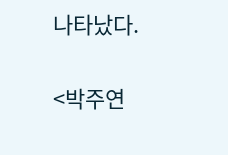나타났다.

<박주연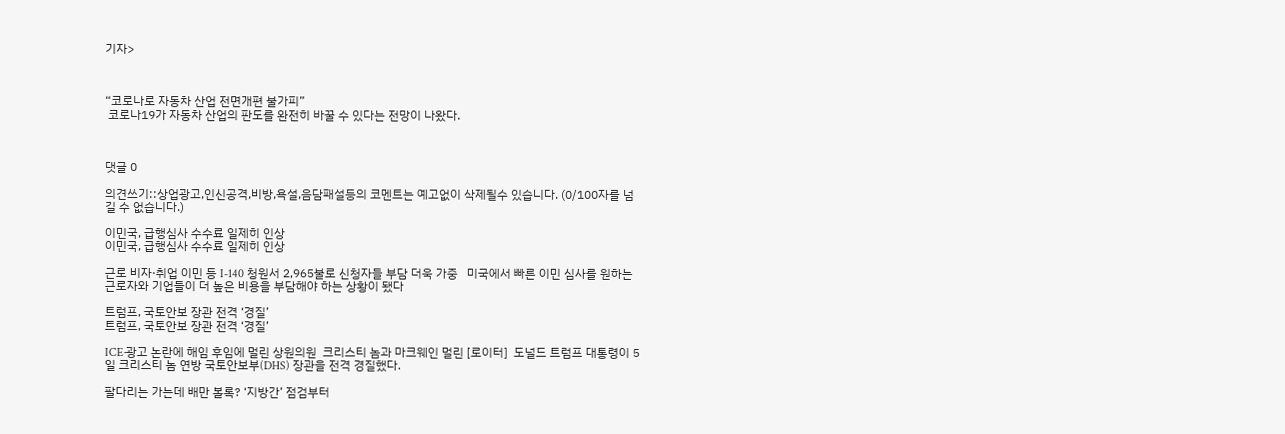기자>



“코로나로 자동차 산업 전면개편 불가피”
 코로나19가 자동차 산업의 판도를 완전히 바꿀 수 있다는 전망이 나왔다.



댓글 0

의견쓰기::상업광고,인신공격,비방,욕설,음담패설등의 코멘트는 예고없이 삭제될수 있습니다. (0/100자를 넘길 수 없습니다.)

이민국, 급행심사 수수료 일제히 인상
이민국, 급행심사 수수료 일제히 인상

근로 비자·취업 이민 등 I-140 청원서 2,965불로 신청자들 부담 더욱 가중   미국에서 빠른 이민 심사를 원하는 근로자와 기업들이 더 높은 비용을 부담해야 하는 상황이 됐다

트럼프, 국토안보 장관 전격 ‘경질’
트럼프, 국토안보 장관 전격 ‘경질’

ICE·광고 논란에 해임 후임에 멀린 상원의원  크리스티 놈과 마크웨인 멀린 [로이터]  도널드 트럼프 대통령이 5일 크리스티 놈 연방 국토안보부(DHS) 장관을 전격 경질했다.

팔다리는 가는데 배만 볼록? ‘지방간’ 점검부터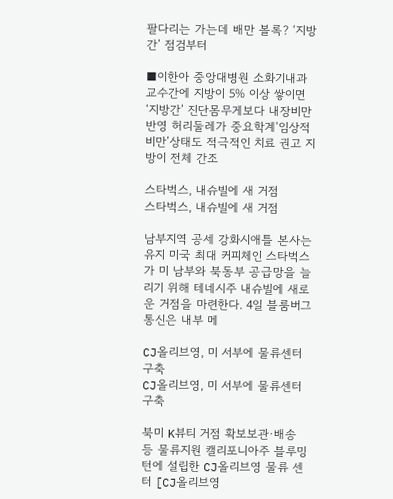팔다리는 가는데 배만 볼록? ‘지방간’ 점검부터

■이한아 중앙대병원 소화기내과 교수간에 지방이 5% 이상 쌓이면 ‘지방간’ 진단몸무게보다 내장비만 반영 허리둘레가 중요학계‘임상적 비만’상태도 적극적인 치료 권고 지방이 전체 간조

스타벅스, 내슈빌에 새 거점
스타벅스, 내슈빌에 새 거점

남부지역 공세 강화시애틀 본사는 유지 미국 최대 커피체인 스타벅스가 미 남부와 북동부 공급망을 늘리기 위해 테네시주 내슈빌에 새로운 거점을 마련한다. 4일 블룸버그 통신은 내부 메

CJ올리브영, 미 서부에 물류센터 구축
CJ올리브영, 미 서부에 물류센터 구축

북미 K뷰티 거점 확보보관·배송 등 물류지원 캘리포니아주 블루밍턴에 설립한 CJ올리브영 물류 센터 [CJ올리브영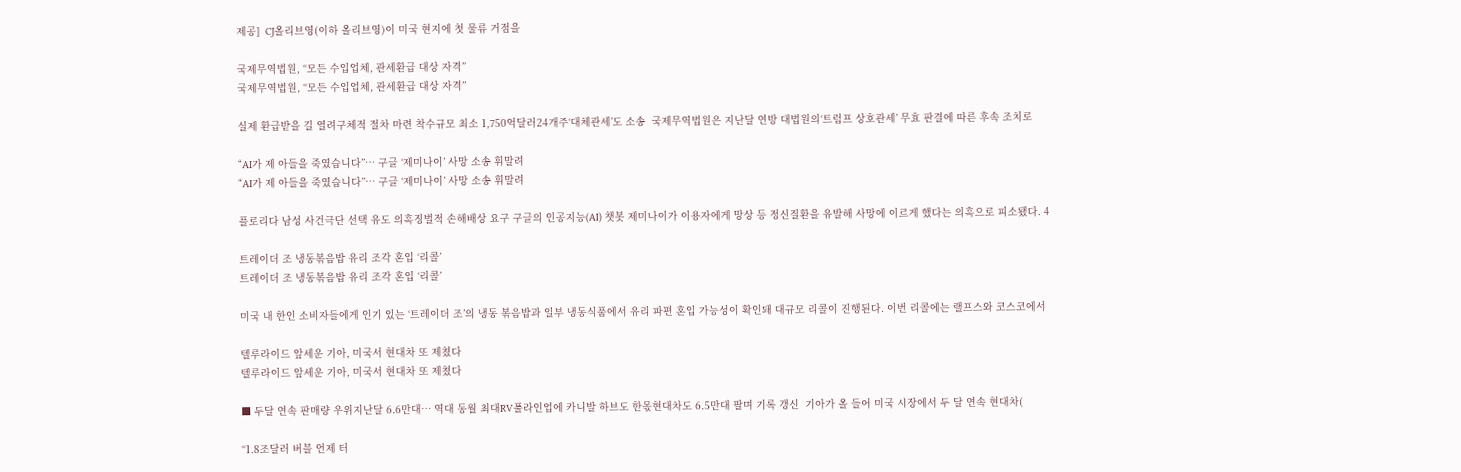제공]  CJ올리브영(이하 올리브영)이 미국 현지에 첫 물류 거점을

국제무역법원, “모든 수입업체, 관세환급 대상 자격”
국제무역법원, “모든 수입업체, 관세환급 대상 자격”

실제 환급받을 길 열려구체적 절차 마련 착수규모 최소 1,750억달러24개주‘대체관세’도 소송  국제무역법원은 지난달 연방 대법원의‘트럼프 상호관세’ 무효 판결에 따른 후속 조치로

“AI가 제 아들을 죽였습니다”… 구글 ‘제미나이’ 사망 소송 휘말려
“AI가 제 아들을 죽였습니다”… 구글 ‘제미나이’ 사망 소송 휘말려

플로리다 남성 사건극단 선택 유도 의혹징벌적 손해배상 요구 구글의 인공지능(AI) 챗봇 제미나이가 이용자에게 망상 등 정신질환을 유발해 사망에 이르게 했다는 의혹으로 피소됐다. 4

트레이더 조 냉동볶음밥 유리 조각 혼입 ‘리콜’
트레이더 조 냉동볶음밥 유리 조각 혼입 ‘리콜’

미국 내 한인 소비자들에게 인기 있는 ‘트레이더 조’의 냉동 볶음밥과 일부 냉동식품에서 유리 파편 혼입 가능성이 확인돼 대규모 리콜이 진행된다. 이번 리콜에는 랠프스와 코스코에서

텔루라이드 앞세운 기아, 미국서 현대차 또 제쳤다
텔루라이드 앞세운 기아, 미국서 현대차 또 제쳤다

■ 두달 연속 판매량 우위지난달 6.6만대… 역대 동월 최대RV풀라인업에 카니발 하브도 한몫현대차도 6.5만대 팔며 기록 갱신  기아가 올 들어 미국 시장에서 두 달 연속 현대차(

“1.8조달러 버블 언제 터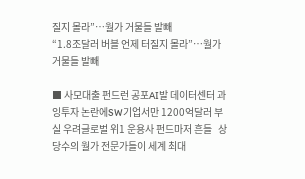질지 몰라”…월가 거물들 발빼
“1.8조달러 버블 언제 터질지 몰라”…월가 거물들 발빼

■ 사모대출 펀드런 공포AI발 데이터센터 과잉투자 논란에SW기업서만 1200억달러 부실 우려글로벌 위1 운용사 펀드마저 흔들   상당수의 월가 전문가들이 세계 최대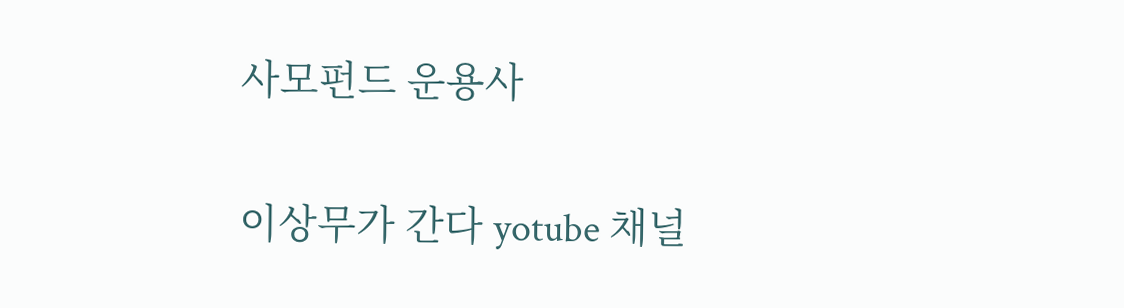사모펀드 운용사

이상무가 간다 yotube 채널